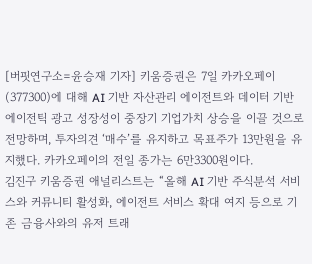[버핏연구소=윤승재 기자] 키움증권은 7일 카카오페이(377300)에 대해 AI 기반 자산관리 에이전트와 데이터 기반 에이전틱 광고 성장성이 중장기 기업가치 상승을 이끌 것으로 전망하며, 투자의견 ‘매수’를 유지하고 목표주가 13만원을 유지했다. 카카오페이의 전일 종가는 6만3300원이다.
김진구 키움증권 애널리스트는 “올해 AI 기반 주식분석 서비스와 커뮤니티 활성화, 에이전트 서비스 확대 여지 등으로 기존 금융사와의 유저 트래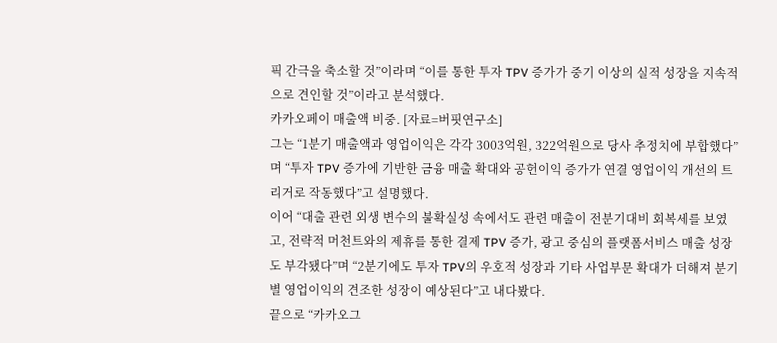픽 간극을 축소할 것”이라며 “이를 통한 투자 TPV 증가가 중기 이상의 실적 성장을 지속적으로 견인할 것”이라고 분석했다.
카카오페이 매출액 비중. [자료=버핏연구소]
그는 “1분기 매출액과 영업이익은 각각 3003억원, 322억원으로 당사 추정치에 부합했다”며 “투자 TPV 증가에 기반한 금융 매출 확대와 공헌이익 증가가 연결 영업이익 개선의 트리거로 작동했다”고 설명했다.
이어 “대출 관련 외생 변수의 불확실성 속에서도 관련 매출이 전분기대비 회복세를 보였고, 전략적 머천트와의 제휴를 통한 결제 TPV 증가, 광고 중심의 플랫폼서비스 매출 성장도 부각됐다”며 “2분기에도 투자 TPV의 우호적 성장과 기타 사업부문 확대가 더해져 분기별 영업이익의 견조한 성장이 예상된다”고 내다봤다.
끝으로 “카카오그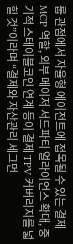룹 관점에서 자율형 에이전트에 접목될 수 있는 결제 MCP 역할, 외부 메이저 서드파티 얼라이언스 확대, 중기적 스테이블코인 연계 등이 결제 TPV 커버리지를 넓힐 것”이라며 “결제와 자산관리 세그먼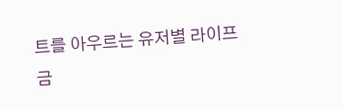트를 아우르는 유저별 라이프 금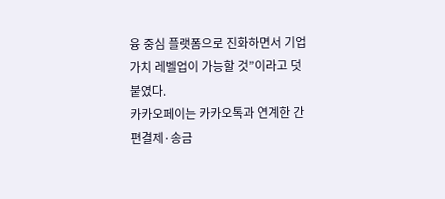융 중심 플랫폼으로 진화하면서 기업가치 레벨업이 가능할 것”이라고 덧붙였다.
카카오페이는 카카오톡과 연계한 간편결제·송금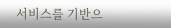서비스를 기반으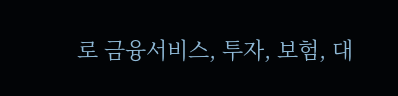로 금융서비스, 투자, 보험, 대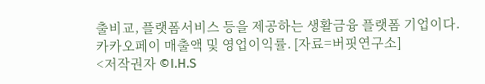출비교, 플랫폼서비스 등을 제공하는 생활금융 플랫폼 기업이다.
카카오페이 매출액 및 영업이익률. [자료=버핏연구소]
<저작권자 ©I.H.S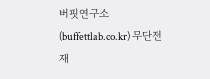버핏연구소(buffettlab.co.kr) 무단전재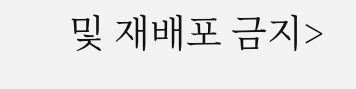및 재배포 금지>